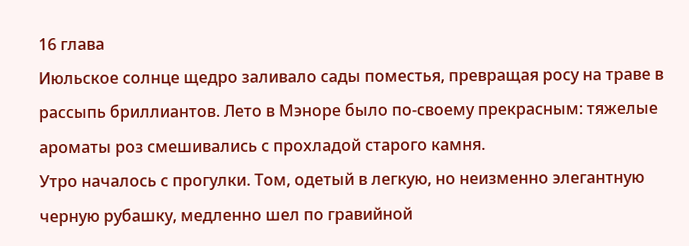16 глава
Июльское солнце щедро заливало сады поместья, превращая росу на траве в рассыпь бриллиантов. Лето в Мэноре было по-своему прекрасным: тяжелые ароматы роз смешивались с прохладой старого камня.
Утро началось с прогулки. Том, одетый в легкую, но неизменно элегантную черную рубашку, медленно шел по гравийной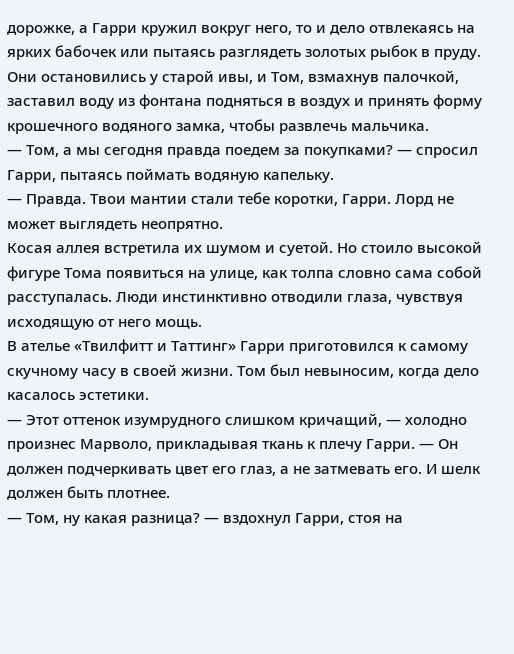дорожке, а Гарри кружил вокруг него, то и дело отвлекаясь на ярких бабочек или пытаясь разглядеть золотых рыбок в пруду. Они остановились у старой ивы, и Том, взмахнув палочкой, заставил воду из фонтана подняться в воздух и принять форму крошечного водяного замка, чтобы развлечь мальчика.
— Том, а мы сегодня правда поедем за покупками? — спросил Гарри, пытаясь поймать водяную капельку.
— Правда. Твои мантии стали тебе коротки, Гарри. Лорд не может выглядеть неопрятно.
Косая аллея встретила их шумом и суетой. Но стоило высокой фигуре Тома появиться на улице, как толпа словно сама собой расступалась. Люди инстинктивно отводили глаза, чувствуя исходящую от него мощь.
В ателье «Твилфитт и Таттинг» Гарри приготовился к самому скучному часу в своей жизни. Том был невыносим, когда дело касалось эстетики.
— Этот оттенок изумрудного слишком кричащий, — холодно произнес Марволо, прикладывая ткань к плечу Гарри. — Он должен подчеркивать цвет его глаз, а не затмевать его. И шелк должен быть плотнее.
— Том, ну какая разница? — вздохнул Гарри, стоя на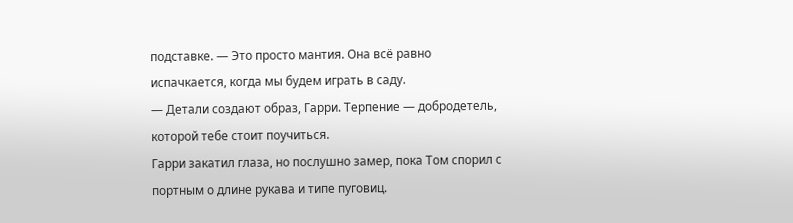подставке. — Это просто мантия. Она всё равно испачкается, когда мы будем играть в саду.
— Детали создают образ, Гарри. Терпение — добродетель, которой тебе стоит поучиться.
Гарри закатил глаза, но послушно замер, пока Том спорил с портным о длине рукава и типе пуговиц.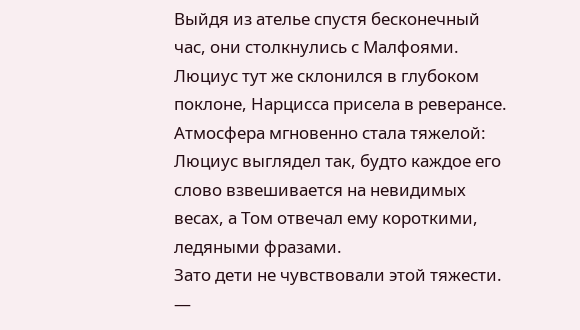Выйдя из ателье спустя бесконечный час, они столкнулись с Малфоями. Люциус тут же склонился в глубоком поклоне, Нарцисса присела в реверансе. Атмосфера мгновенно стала тяжелой: Люциус выглядел так, будто каждое его слово взвешивается на невидимых весах, а Том отвечал ему короткими, ледяными фразами.
Зато дети не чувствовали этой тяжести.
—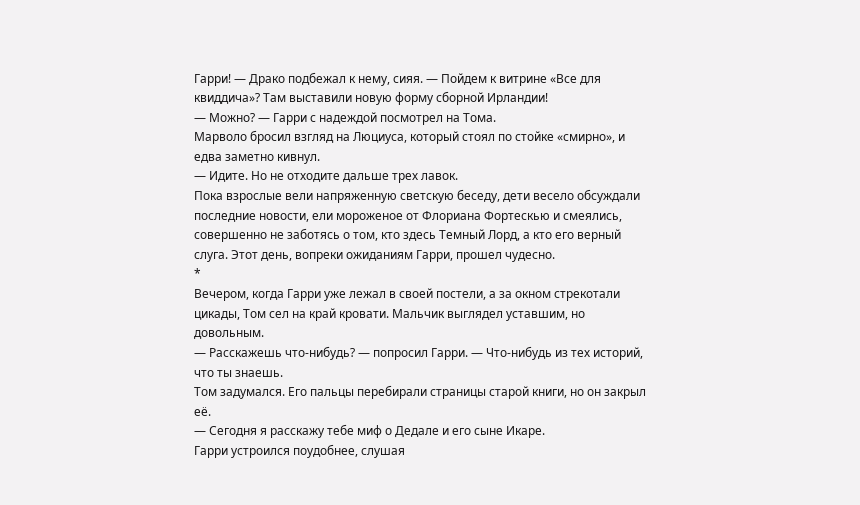Гарри! — Драко подбежал к нему, сияя. — Пойдем к витрине «Все для квиддича»? Там выставили новую форму сборной Ирландии!
— Можно? — Гарри с надеждой посмотрел на Тома.
Марволо бросил взгляд на Люциуса, который стоял по стойке «смирно», и едва заметно кивнул.
— Идите. Но не отходите дальше трех лавок.
Пока взрослые вели напряженную светскую беседу, дети весело обсуждали последние новости, ели мороженое от Флориана Фортескью и смеялись, совершенно не заботясь о том, кто здесь Темный Лорд, а кто его верный слуга. Этот день, вопреки ожиданиям Гарри, прошел чудесно.
*
Вечером, когда Гарри уже лежал в своей постели, а за окном стрекотали цикады, Том сел на край кровати. Мальчик выглядел уставшим, но довольным.
— Расскажешь что-нибудь? — попросил Гарри. — Что-нибудь из тех историй, что ты знаешь.
Том задумался. Его пальцы перебирали страницы старой книги, но он закрыл её.
— Сегодня я расскажу тебе миф о Дедале и его сыне Икаре.
Гарри устроился поудобнее, слушая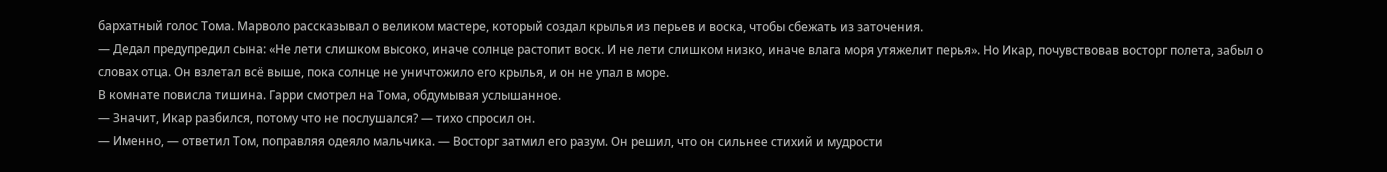бархатный голос Тома. Марволо рассказывал о великом мастере, который создал крылья из перьев и воска, чтобы сбежать из заточения.
— Дедал предупредил сына: «Не лети слишком высоко, иначе солнце растопит воск. И не лети слишком низко, иначе влага моря утяжелит перья». Но Икар, почувствовав восторг полета, забыл о словах отца. Он взлетал всё выше, пока солнце не уничтожило его крылья, и он не упал в море.
В комнате повисла тишина. Гарри смотрел на Тома, обдумывая услышанное.
— Значит, Икар разбился, потому что не послушался? — тихо спросил он.
— Именно, — ответил Том, поправляя одеяло мальчика. — Восторг затмил его разум. Он решил, что он сильнее стихий и мудрости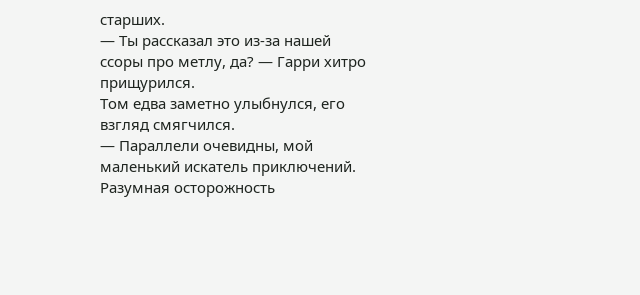старших.
— Ты рассказал это из-за нашей ссоры про метлу, да? — Гарри хитро прищурился.
Том едва заметно улыбнулся, его взгляд смягчился.
— Параллели очевидны, мой маленький искатель приключений. Разумная осторожность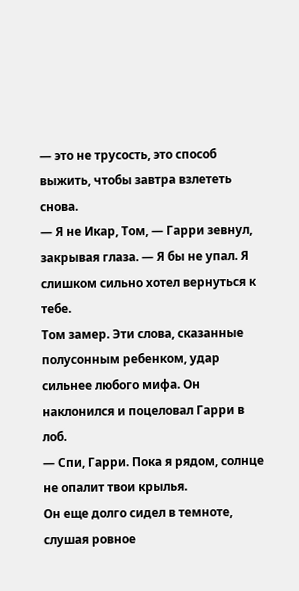— это не трусость, это способ выжить, чтобы завтра взлететь снова.
— Я не Икар, Том, — Гарри зевнул, закрывая глаза. — Я бы не упал. Я слишком сильно хотел вернуться к тебе.
Том замер. Эти слова, сказанные полусонным ребенком, удар сильнее любого мифа. Он наклонился и поцеловал Гарри в лоб.
— Спи, Гарри. Пока я рядом, солнце не опалит твои крылья.
Он еще долго сидел в темноте, слушая ровное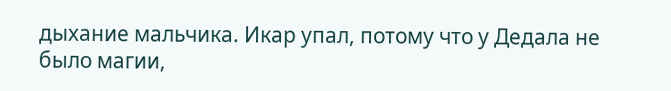дыхание мальчика. Икар упал, потому что у Дедала не было магии,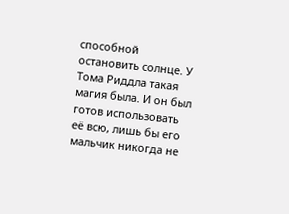способной остановить солнце. У Тома Риддла такая магия была. И он был готов использовать её всю, лишь бы его мальчик никогда не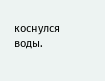коснулся воды.